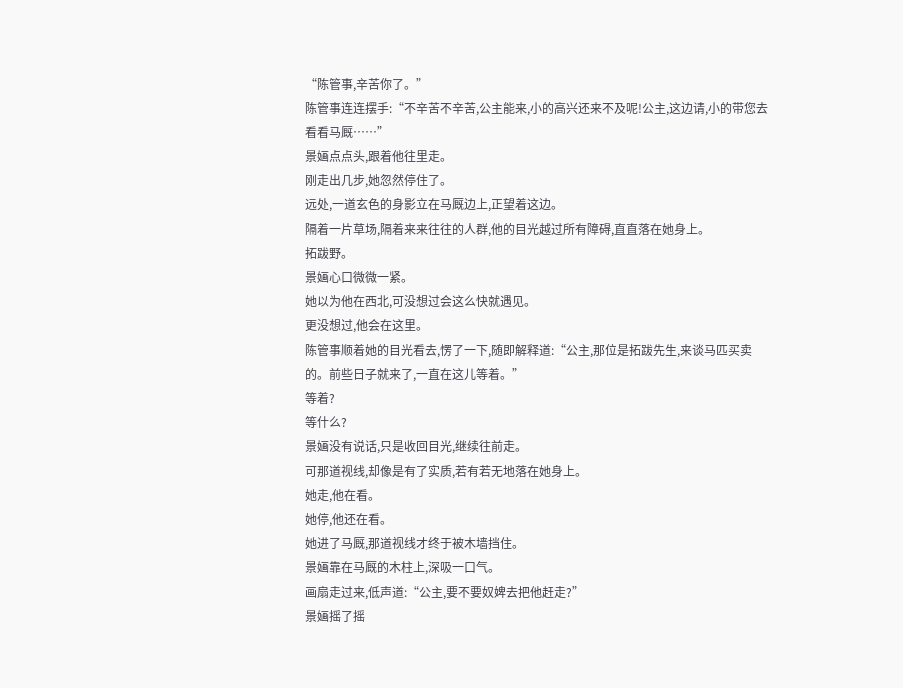“陈管事,辛苦你了。”
陈管事连连摆手:“不辛苦不辛苦,公主能来,小的高兴还来不及呢!公主,这边请,小的带您去看看马厩……”
景婳点点头,跟着他往里走。
刚走出几步,她忽然停住了。
远处,一道玄色的身影立在马厩边上,正望着这边。
隔着一片草场,隔着来来往往的人群,他的目光越过所有障碍,直直落在她身上。
拓跋野。
景婳心口微微一紧。
她以为他在西北,可没想过会这么快就遇见。
更没想过,他会在这里。
陈管事顺着她的目光看去,愣了一下,随即解释道:“公主,那位是拓跋先生,来谈马匹买卖的。前些日子就来了,一直在这儿等着。”
等着?
等什么?
景婳没有说话,只是收回目光,继续往前走。
可那道视线,却像是有了实质,若有若无地落在她身上。
她走,他在看。
她停,他还在看。
她进了马厩,那道视线才终于被木墙挡住。
景婳靠在马厩的木柱上,深吸一口气。
画扇走过来,低声道:“公主,要不要奴婢去把他赶走?”
景婳摇了摇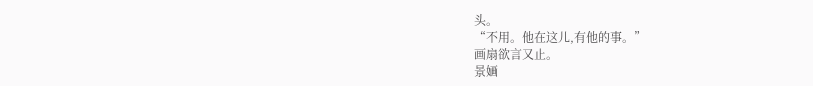头。
“不用。他在这儿,有他的事。”
画扇欲言又止。
景婳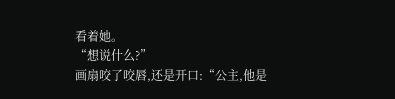看着她。
“想说什么?”
画扇咬了咬唇,还是开口:“公主,他是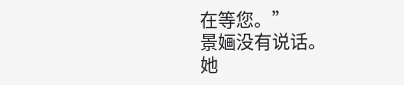在等您。”
景婳没有说话。
她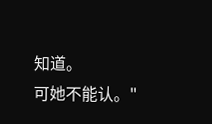知道。
可她不能认。"